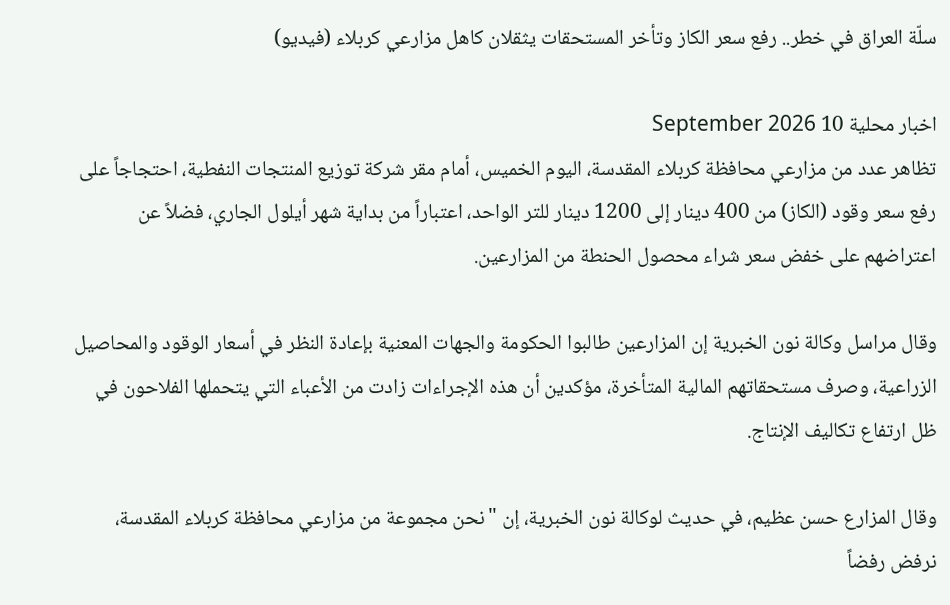سلّة العراق في خطر.. رفع سعر الكاز وتأخر المستحقات يثقلان كاهل مزارعي كربلاء (فيديو)

اخبار محلية 10 September 2026
تظاهر عدد من مزارعي محافظة كربلاء المقدسة، اليوم الخميس، أمام مقر شركة توزيع المنتجات النفطية، احتجاجاً على رفع سعر وقود (الكاز) من 400 دينار إلى 1200 دينار للتر الواحد، اعتباراً من بداية شهر أيلول الجاري، فضلاً عن اعتراضهم على خفض سعر شراء محصول الحنطة من المزارعين.

وقال مراسل وكالة نون الخبرية إن المزارعين طالبوا الحكومة والجهات المعنية بإعادة النظر في أسعار الوقود والمحاصيل الزراعية، وصرف مستحقاتهم المالية المتأخرة، مؤكدين أن هذه الإجراءات زادت من الأعباء التي يتحملها الفلاحون في ظل ارتفاع تكاليف الإنتاج.

وقال المزارع حسن عظيم، في حديث لوكالة نون الخبرية، إن "نحن مجموعة من مزارعي محافظة كربلاء المقدسة، نرفض رفضاً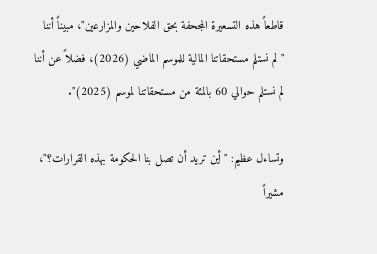قاطعاً هذه التسعيرة المجحفة بحق الفلاحين والمزارعين"، مبيناً أننا "لم نستلم مستحقاتنا المالية للموسم الماضي (2026)، فضلاً عن أننا لم نستلم حوالي 60 بالمئة من مستحقاتنا لموسم (2025)".

وتساءل عظيم: "أين تريد أن تصل بنا الحكومة بهذه القرارات؟"، مشيراً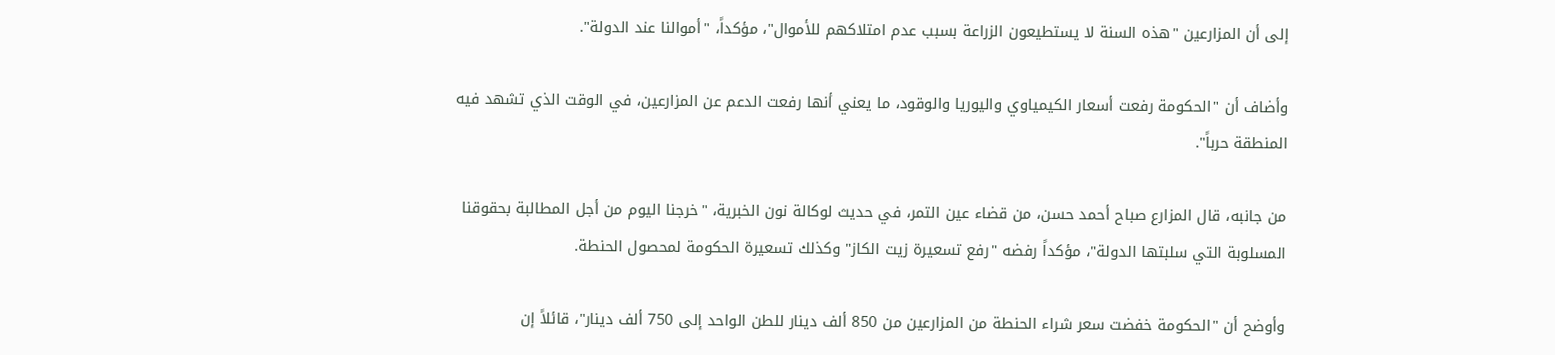إلى أن المزارعين "هذه السنة لا يستطيعون الزراعة بسبب عدم امتلاكهم للأموال"، مؤكداً، "أموالنا عند الدولة".

وأضاف أن "الحكومة رفعت أسعار الكيمياوي واليوريا والوقود، ما يعني أنها رفعت الدعم عن المزارعين، في الوقت الذي تشهد فيه المنطقة حرباً".

من جانبه، قال المزارع صباح أحمد حسن، من قضاء عين التمر، في حديث لوكالة نون الخبرية، "خرجنا اليوم من أجل المطالبة بحقوقنا المسلوبة التي سلبتها الدولة"، مؤكداً رفضه "رفع تسعيرة زيت الكاز" وكذلك تسعيرة الحكومة لمحصول الحنطة.

وأوضح أن "الحكومة خفضت سعر شراء الحنطة من المزارعين من 850 ألف دينار للطن الواحد إلى 750 ألف دينار"، قائلاً إن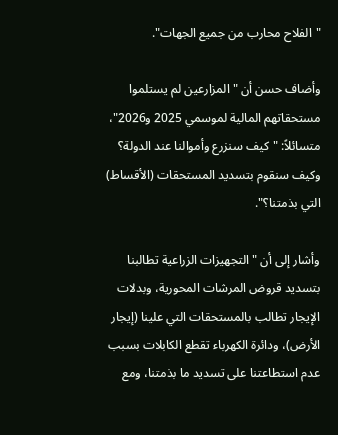"الفلاح محارب من جميع الجهات".

وأضاف حسن أن "المزارعين لم يستلموا مستحقاتهم المالية لموسمي 2025 و2026"، متسائلاً: "كيف سنزرع وأموالنا عند الدولة؟ وكيف سنقوم بتسديد المستحقات (الأقساط) التي بذمتنا؟".

وأشار إلى أن "التجهيزات الزراعية تطالبنا بتسديد قروض المرشات المحورية، وبدلات الإيجار تطالب بالمستحقات التي علينا (إيجار الأرض)، ودائرة الكهرباء تقطع الكابلات بسبب عدم استطاعتنا على تسديد ما بذمتنا، ومع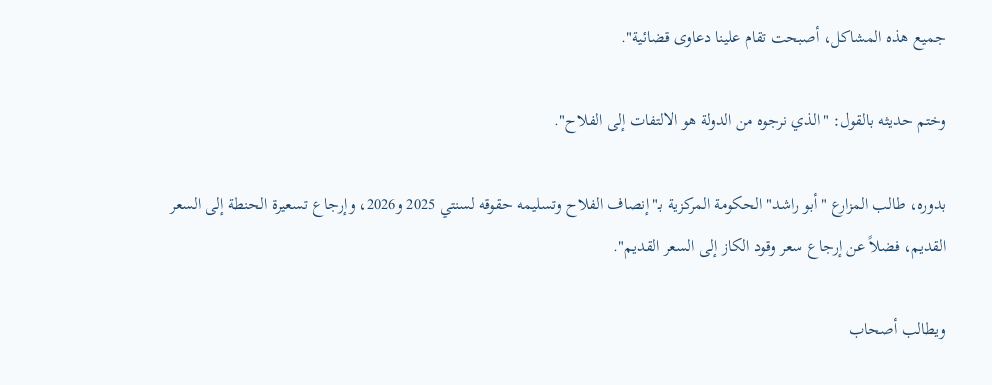جميع هذه المشاكل، أصبحت تقام علينا دعاوى قضائية".

وختم حديثه بالقول: "الذي نرجوه من الدولة هو الالتفات إلى الفلاح".

بدوره، طالب المزارع "أبو راشد" الحكومة المركزية بـ"إنصاف الفلاح وتسليمه حقوقه لسنتي 2025 و2026، وإرجاع تسعيرة الحنطة إلى السعر القديم، فضلاً عن إرجاع سعر وقود الكاز إلى السعر القديم".

ويطالب أصحاب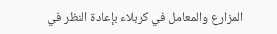المزارع والمعامل في كربلاء بإعادة النظر في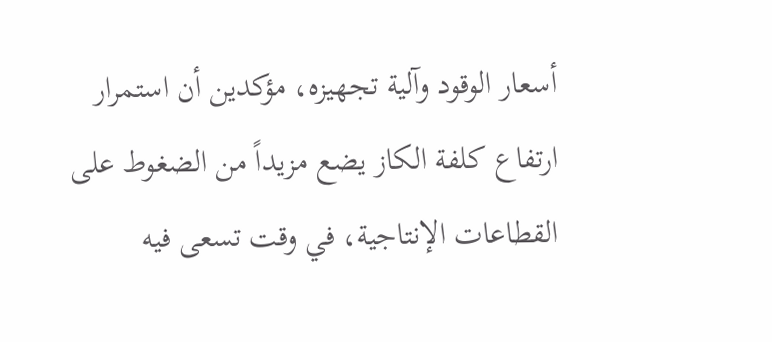أسعار الوقود وآلية تجهيزه، مؤكدين أن استمرار ارتفاع كلفة الكاز يضع مزيداً من الضغوط على القطاعات الإنتاجية، في وقت تسعى فيه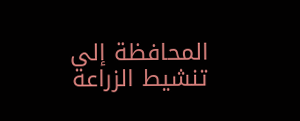المحافظة إلى تنشيط الزراعة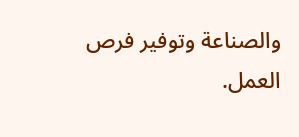والصناعة وتوفير فرص العمل.